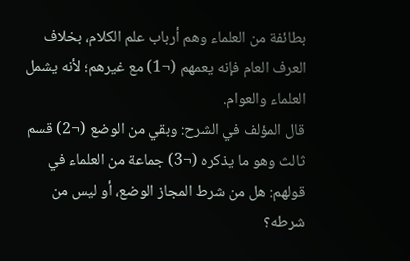بطائفة من العلماء وهم أرباب علم الكلام، بخلاف العرف العام فإنه يعمهم (¬1) مع غيرهم؛ لأنه يشمل العلماء والعوام.
قال المؤلف في الشرح: وبقي من الوضع (¬2) قسم ثالث وهو ما يذكره (¬3) جماعة من العلماء في قولهم: هل من شرط المجاز الوضع، أو ليس من شرطه؟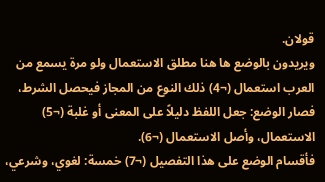قولان.
ويريدون بالوضع ها هنا مطلق الاستعمال ولو مرة يسمع من العرب استعمال (¬4) ذلك النوع من المجاز فيحصل الشرط، فصار الوضع: جعل اللفظ دليلاً على المعنى أو غلبة (¬5) الاستعمال، وأصل الاستعمال (¬6).
فأقسام الوضع على هذا التفصيل (¬7) خمسة: لغوي، وشرعي،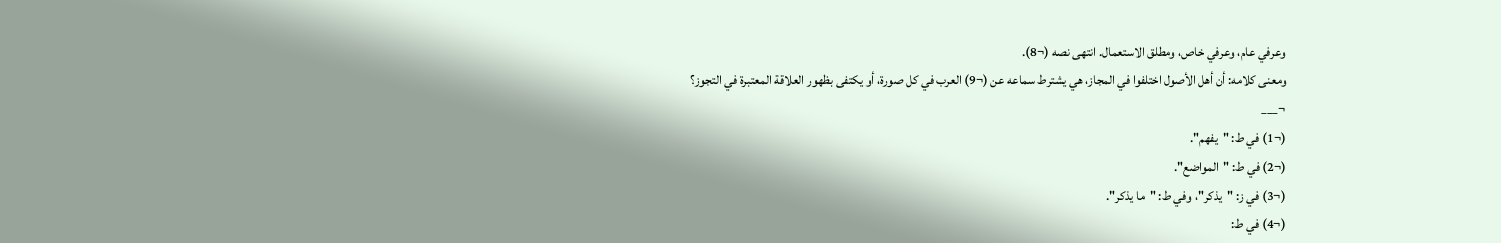وعرفي عام، وعرفي خاص، ومطلق الاستعمال. انتهى نصه (¬8).
ومعنى كلامه: أن أهل الأصول اختلفوا في المجاز، هي يشترط سماعه عن (¬9) العرب في كل صورة، أو يكتفى بظهور العلاقة المعتبرة في التجوز؟
¬___
(¬1) في ط: "يفهم".
(¬2) في ط: "المواضع".
(¬3) في ز: "يذكر"، وفي ط: "ما يذكر".
(¬4) في ط: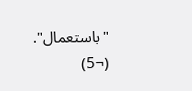"باستعمال".
(¬5)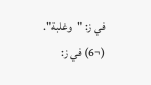في ز: "وغلبة".
(¬6) في ز: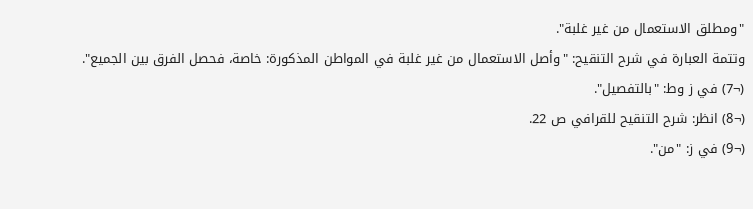"ومطلق الاستعمال من غير غلبة".
وتتمة العبارة في شرح التنقيح: "وأصل الاستعمال من غير غلبة في المواطن المذكورة: خاصة، فحصل الفرق بين الجميع".
(¬7) في ز وط: "بالتفصيل".
(¬8) انظر: شرح التنقيح للقرافي ص 22.
(¬9) في ز: "من".